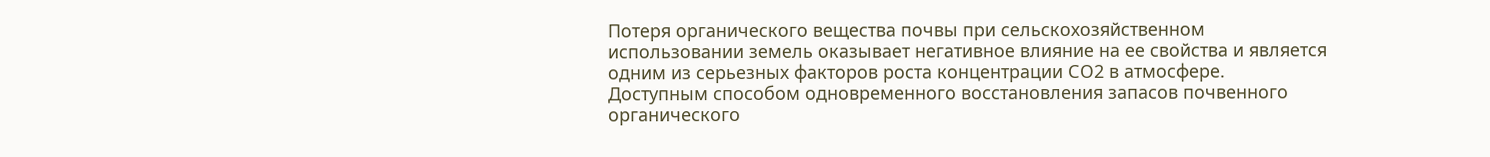Потеря органического вещества почвы при сельскохозяйственном использовании земель оказывает негативное влияние на ее свойства и является одним из серьезных факторов роста концентрации СО2 в атмосфере. Доступным способом одновременного восстановления запасов почвенного органического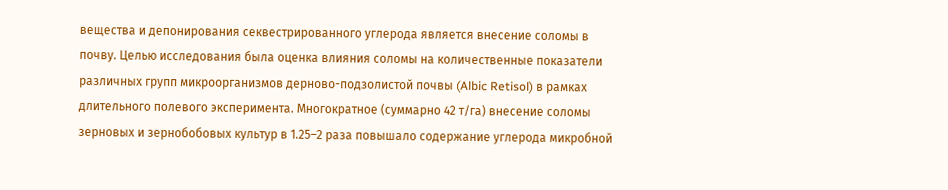вещества и депонирования секвестрированного углерода является внесение соломы в почву. Целью исследования была оценка влияния соломы на количественные показатели различных групп микроорганизмов дерново-подзолистой почвы (Albic Retisol) в рамках длительного полевого эксперимента. Многократное (суммарно 42 т/га) внесение соломы зерновых и зернобобовых культур в 1.25–2 раза повышало содержание углерода микробной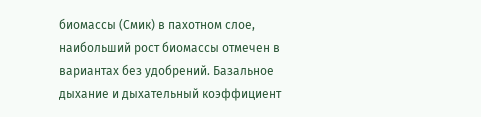биомассы (Смик) в пахотном слое, наибольший рост биомассы отмечен в вариантах без удобрений. Базальное дыхание и дыхательный коэффициент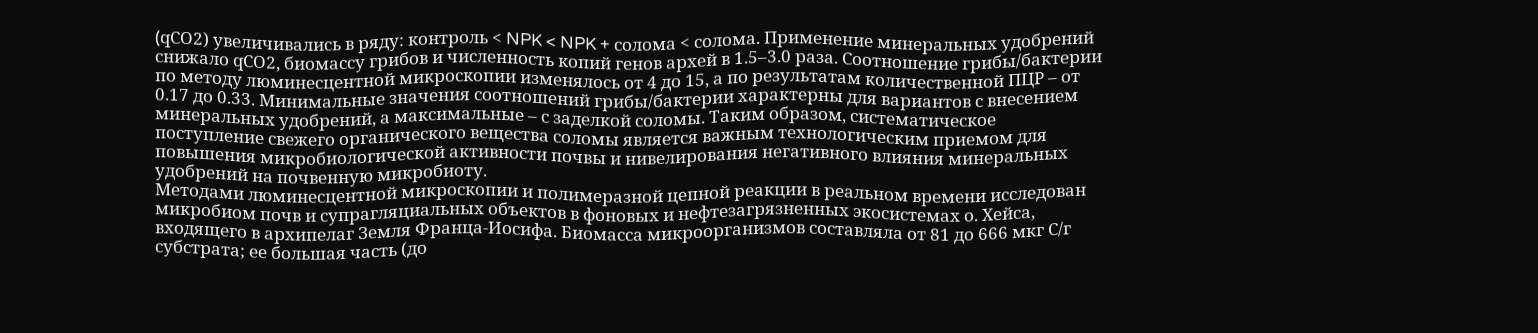(qСО2) увеличивались в ряду: контроль < NPK < NPK + солома < солома. Применение минеральных удобрений снижало qСО2, биомассу грибов и численность копий генов архей в 1.5–3.0 раза. Соотношение грибы/бактерии по методу люминесцентной микроскопии изменялось от 4 до 15, а по результатам количественной ПЦР – от 0.17 до 0.33. Минимальные значения соотношений грибы/бактерии характерны для вариантов с внесением минеральных удобрений, а максимальные – с заделкой соломы. Таким образом, систематическое поступление свежего органического вещества соломы является важным технологическим приемом для повышения микробиологической активности почвы и нивелирования негативного влияния минеральных удобрений на почвенную микробиоту.
Методами люминесцентной микроскопии и полимеразной цепной реакции в реальном времени исследован микробиом почв и супрагляциальных объектов в фоновых и нефтезагрязненных экосистемах о. Хейса, входящего в архипелаг Земля Франца-Иосифа. Биомасса микроорганизмов составляла от 81 до 666 мкг С/г субстрата; ее большая часть (до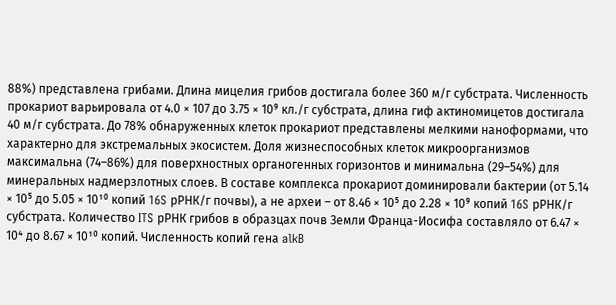88%) представлена грибами. Длина мицелия грибов достигала более 360 м/г субстрата. Численность прокариот варьировала от 4.0 × 107 до 3.75 × 10⁹ кл./г субстрата, длина гиф актиномицетов достигала 40 м/г субстрата. До 78% обнаруженных клеток прокариот представлены мелкими наноформами, что характерно для экстремальных экосистем. Доля жизнеспособных клеток микроорганизмов максимальна (74–86%) для поверхностных органогенных горизонтов и минимальна (29–54%) для минеральных надмерзлотных слоев. В составе комплекса прокариот доминировали бактерии (от 5.14 × 10⁵ до 5.05 × 10¹⁰ копий 16S рРНК/г почвы), а не археи – от 8.46 × 10⁵ до 2.28 × 10⁹ копий 16S рРНК/г субстрата. Количество ITS рРНК грибов в образцах почв Земли Франца-Иосифа составляло от 6.47 × 10⁴ до 8.67 × 10¹⁰ копий. Численность копий гена alkB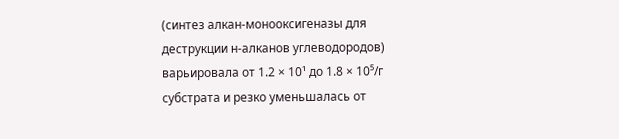(синтез алкан-монооксигеназы для деструкции н-алканов углеводородов) варьировала от 1.2 × 10¹ до 1.8 × 10⁵/г субстрата и резко уменьшалась от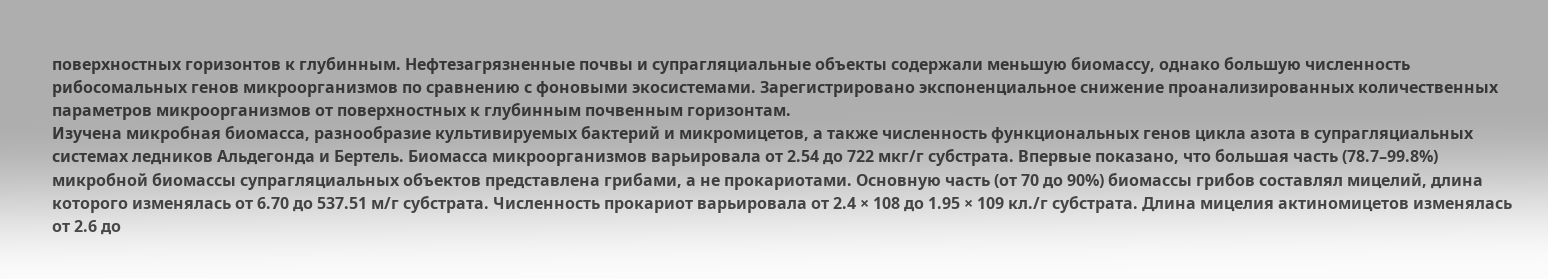поверхностных горизонтов к глубинным. Нефтезагрязненные почвы и супрагляциальные объекты содержали меньшую биомассу, однако большую численность рибосомальных генов микроорганизмов по сравнению с фоновыми экосистемами. Зарегистрировано экспоненциальное снижение проанализированных количественных параметров микроорганизмов от поверхностных к глубинным почвенным горизонтам.
Изучена микробная биомасса, разнообразие культивируемых бактерий и микромицетов, а также численность функциональных генов цикла азота в супрагляциальных системах ледников Альдегонда и Бертель. Биомасса микроорганизмов варьировала от 2.54 до 722 мкг/г субстрата. Впервые показано, что большая часть (78.7–99.8%) микробной биомассы супрагляциальных объектов представлена грибами, а не прокариотами. Основную часть (от 70 до 90%) биомассы грибов составлял мицелий, длина которого изменялась от 6.70 до 537.51 м/г субстрата. Численность прокариот варьировала от 2.4 × 108 до 1.95 × 109 кл./г субстрата. Длина мицелия актиномицетов изменялась от 2.6 до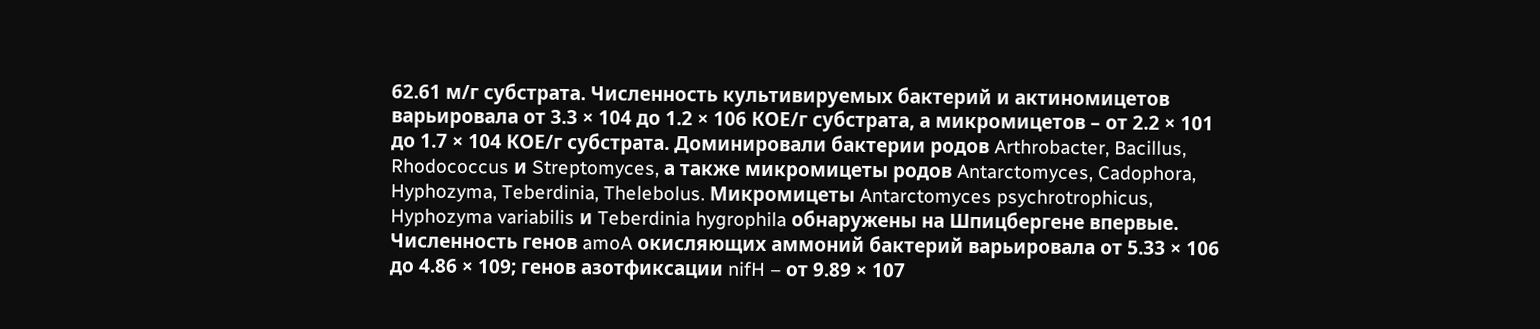62.61 м/г субстрата. Численность культивируемых бактерий и актиномицетов варьировала от 3.3 × 104 до 1.2 × 106 КОЕ/г субстрата, а микромицетов – от 2.2 × 101 до 1.7 × 104 КОЕ/г субстрата. Доминировали бактерии родов Arthrobacter, Bacillus, Rhodococcus и Streptomyces, а также микромицеты родов Antarctomyces, Cadophora, Hyphozyma, Teberdinia, Thelebolus. Микромицеты Antarctomyces psychrotrophicus, Hyphozyma variabilis и Teberdinia hygrophila обнаружены на Шпицбергене впервые. Численность генов amoA окисляющих аммоний бактерий варьировала от 5.33 × 106 до 4.86 × 109; генов азотфиксации nifH – от 9.89 × 107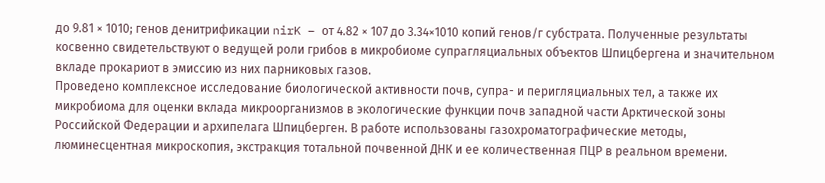до 9.81 × 1010; генов денитрификации nirK – от 4.82 × 107 до 3.34×1010 копий генов/г субстрата. Полученные результаты косвенно свидетельствуют о ведущей роли грибов в микробиоме супрагляциальных объектов Шпицбергена и значительном вкладе прокариот в эмиссию из них парниковых газов.
Проведено комплексное исследование биологической активности почв, супра- и перигляциальных тел, а также их микробиома для оценки вклада микроорганизмов в экологические функции почв западной части Арктической зоны Российской Федерации и архипелага Шпицберген. В работе использованы газохроматографические методы, люминесцентная микроскопия, экстракция тотальной почвенной ДНК и ее количественная ПЦР в реальном времени.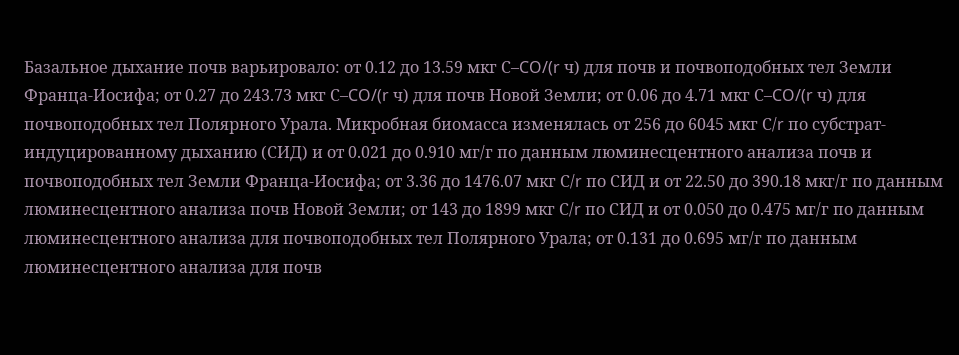Базальное дыхание почв варьировало: от 0.12 до 13.59 мкг С–CO/(r ч) для почв и почвоподобных тел Земли Франца-Иосифа; от 0.27 до 243.73 мкг С–CO/(r ч) для почв Новой Земли; от 0.06 до 4.71 мкг С–CO/(r ч) для почвоподобных тел Полярного Урала. Микробная биомасса изменялась от 256 до 6045 мкг С/r по субстрат-индуцированному дыханию (СИД) и от 0.021 до 0.910 мг/г по данным люминесцентного анализа почв и почвоподобных тел Земли Франца-Иосифа; от 3.36 до 1476.07 мкг С/r по СИД и от 22.50 до 390.18 мкг/г по данным люминесцентного анализа почв Новой Земли; от 143 до 1899 мкг С/r по СИД и от 0.050 до 0.475 мг/г по данным люминесцентного анализа для почвоподобных тел Полярного Урала; от 0.131 до 0.695 мг/г по данным люминесцентного анализа для почв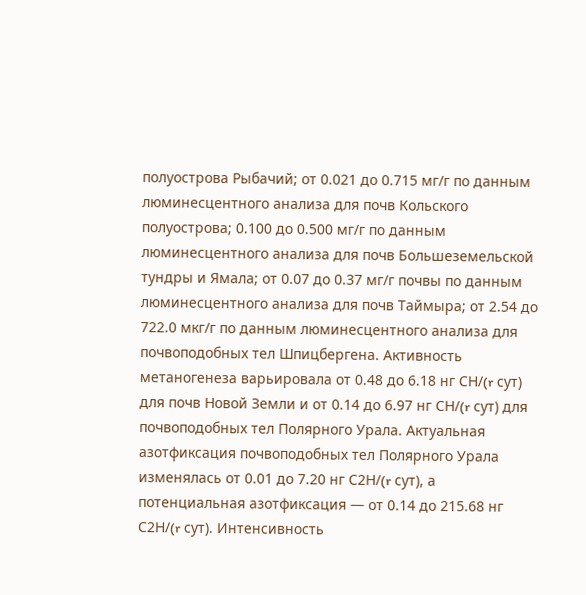полуострова Рыбачий; от 0.021 до 0.715 мг/г по данным люминесцентного анализа для почв Кольского полуострова; 0.100 до 0.500 мг/г по данным люминесцентного анализа для почв Большеземельской тундры и Ямала; от 0.07 до 0.37 мг/г почвы по данным люминесцентного анализа для почв Таймыра; от 2.54 до 722.0 мкг/г по данным люминесцентного анализа для почвоподобных тел Шпицбергена. Активность метаногенеза варьировала от 0.48 до 6.18 нг СН/(r сут) для почв Новой Земли и от 0.14 до 6.97 нг СН/(r сут) для почвоподобных тел Полярного Урала. Актуальная азотфиксация почвоподобных тел Полярного Урала изменялась от 0.01 до 7.20 нг С2Н/(r сут), а потенциальная азотфиксация — от 0.14 до 215.68 нг С2Н/(r сут). Интенсивность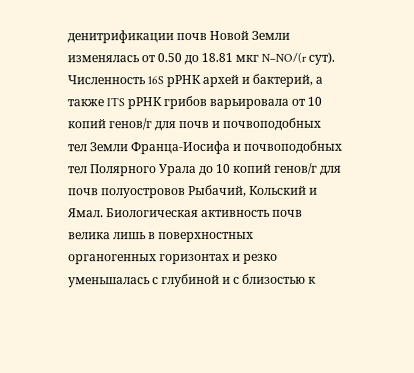денитрификации почв Новой Земли изменялась от 0.50 до 18.81 мкг N–NO/(r сут). Численность 16S рРНК архей и бактерий, а также ITS рРНК грибов варьировала от 10 копий генов/г для почв и почвоподобных тел Земли Франца-Иосифа и почвоподобных тел Полярного Урала до 10 копий генов/г для почв полуостровов Рыбачий, Кольский и Ямал. Биологическая активность почв велика лишь в поверхностных органогенных горизонтах и резко уменьшалась с глубиной и с близостью к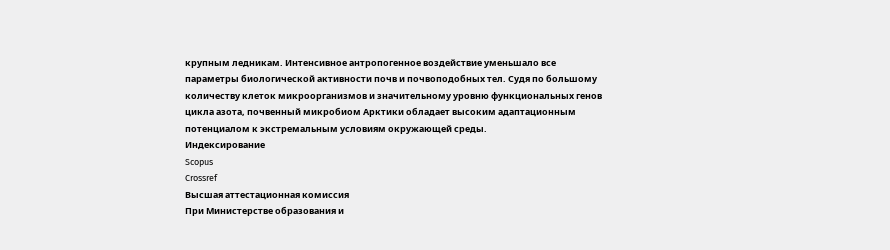крупным ледникам. Интенсивное антропогенное воздействие уменьшало все параметры биологической активности почв и почвоподобных тел. Судя по большому количеству клеток микроорганизмов и значительному уровню функциональных генов цикла азота, почвенный микробиом Арктики обладает высоким адаптационным потенциалом к экстремальным условиям окружающей среды.
Индексирование
Scopus
Crossref
Высшая аттестационная комиссия
При Министерстве образования и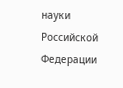науки Российской Федерации